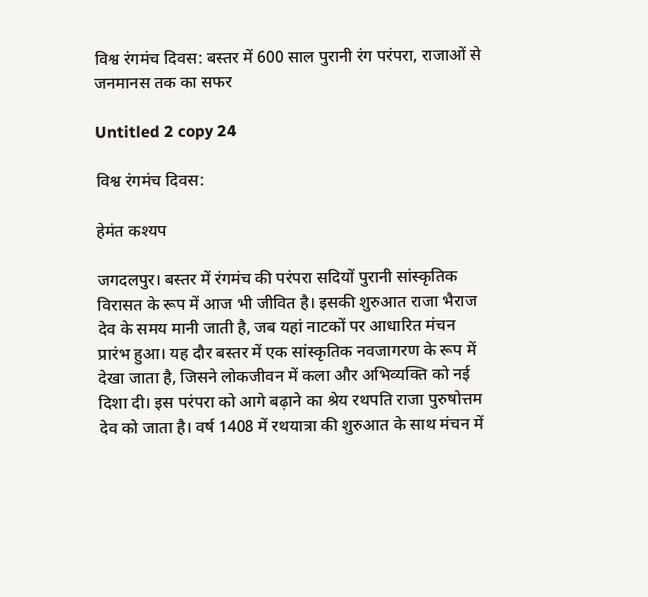विश्व रंगमंच दिवस: बस्तर में 600 साल पुरानी रंग परंपरा, राजाओं से जनमानस तक का सफर

Untitled 2 copy 24

विश्व रंगमंच दिवस:

हेमंत कश्यप

जगदलपुर। बस्तर में रंगमंच की परंपरा सदियों पुरानी सांस्कृतिक विरासत के रूप में आज भी जीवित है। इसकी शुरुआत राजा भैराज देव के समय मानी जाती है, जब यहां नाटकों पर आधारित मंचन प्रारंभ हुआ। यह दौर बस्तर में एक सांस्कृतिक नवजागरण के रूप में देखा जाता है, जिसने लोकजीवन में कला और अभिव्यक्ति को नई दिशा दी। इस परंपरा को आगे बढ़ाने का श्रेय रथपति राजा पुरुषोत्तम देव को जाता है। वर्ष 1408 में रथयात्रा की शुरुआत के साथ मंचन में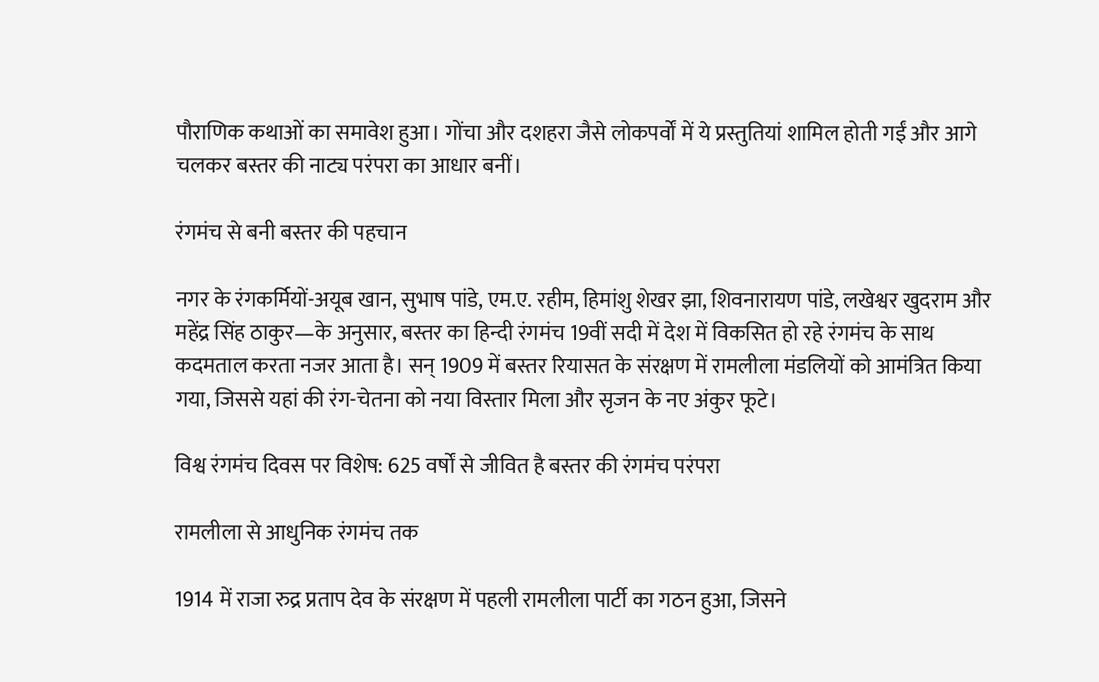पौराणिक कथाओं का समावेश हुआ। गोंचा और दशहरा जैसे लोकपर्वों में ये प्रस्तुतियां शामिल होती गईं और आगे चलकर बस्तर की नाट्य परंपरा का आधार बनीं।

रंगमंच से बनी बस्तर की पहचान

नगर के रंगकर्मियों-अयूब खान, सुभाष पांडे, एम.ए. रहीम, हिमांशु शेखर झा, शिवनारायण पांडे, लखेश्वर खुदराम और महेंद्र सिंह ठाकुर—के अनुसार, बस्तर का हिन्दी रंगमंच 19वीं सदी में देश में विकसित हो रहे रंगमंच के साथ कदमताल करता नजर आता है। सन् 1909 में बस्तर रियासत के संरक्षण में रामलीला मंडलियों को आमंत्रित किया गया, जिससे यहां की रंग-चेतना को नया विस्तार मिला और सृजन के नए अंकुर फूटे।

विश्व रंगमंच दिवस पर विशेष: 625 वर्षों से जीवित है बस्तर की रंगमंच परंपरा

रामलीला से आधुनिक रंगमंच तक

1914 में राजा रुद्र प्रताप देव के संरक्षण में पहली रामलीला पार्टी का गठन हुआ, जिसने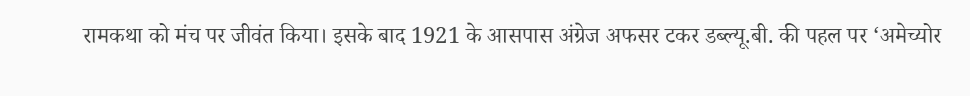रामकथा को मंच पर जीवंत किया। इसके बाद 1921 के आसपास अंग्रेज अफसर टकर डब्ल्यू.बी. की पहल पर ‘अमेच्योर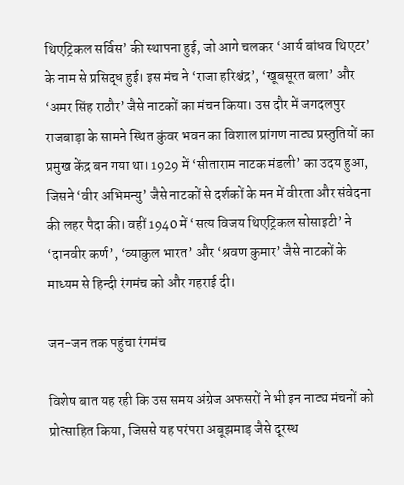थिएट्रिकल सर्विस’ की स्थापना हुई, जो आगे चलकर ‘आर्य बांधव थिएटर’ के नाम से प्रसिद्ध हुई। इस मंच ने ‘राजा हरिश्चंद्र’, ‘खूबसूरत बला’ और ‘अमर सिंह राठौर’ जैसे नाटकों का मंचन किया। उस दौर में जगदलपुर राजबाड़ा के सामने स्थित कुंवर भवन का विशाल प्रांगण नाट्य प्रस्तुतियों का प्रमुख केंद्र बन गया था। 1929 में ‘सीताराम नाटक मंडली’ का उदय हुआ, जिसने ‘वीर अभिमन्यु’ जैसे नाटकों से दर्शकों के मन में वीरता और संवेदना की लहर पैदा की। वहीं 1940 में ‘सत्य विजय थिएट्रिकल सोसाइटी’ ने ‘दानवीर कर्ण’, ‘व्याकुल भारत’ और ‘श्रवण कुमार’ जैसे नाटकों के माध्यम से हिन्दी रंगमंच को और गहराई दी।

जन-जन तक पहुंचा रंगमंच

विशेष बात यह रही कि उस समय अंग्रेज अफसरों ने भी इन नाट्य मंचनों को प्रोत्साहित किया, जिससे यह परंपरा अबूझमाड़ जैसे दूरस्थ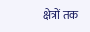क्षेत्रों तक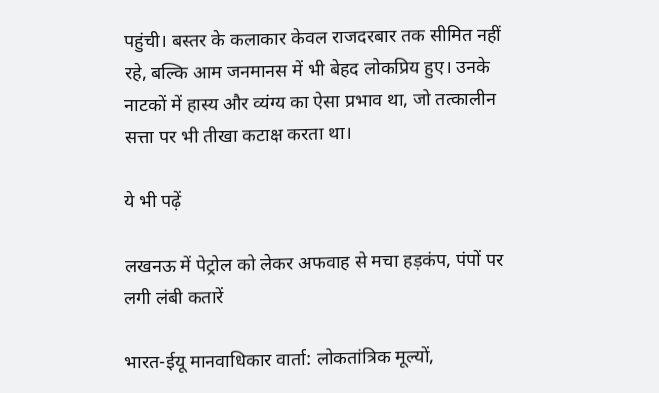पहुंची। बस्तर के कलाकार केवल राजदरबार तक सीमित नहीं रहे, बल्कि आम जनमानस में भी बेहद लोकप्रिय हुए। उनके नाटकों में हास्य और व्यंग्य का ऐसा प्रभाव था, जो तत्कालीन सत्ता पर भी तीखा कटाक्ष करता था।

ये भी पढ़ें

लखनऊ में पेट्रोल को लेकर अफवाह से मचा हड़कंप, पंपों पर लगी लंबी कतारें

भारत-ईयू मानवाधिकार वार्ता: लोकतांत्रिक मूल्यों,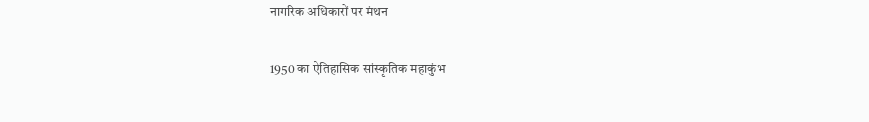नागरिक अधिकारों पर मंथन

1950 का ऐतिहासिक सांस्कृतिक महाकुंभ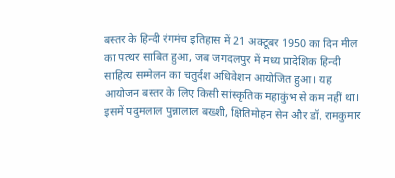बस्तर के हिन्दी रंगमंच इतिहास में 21 अक्टूबर 1950 का दिन मील का पत्थर साबित हुआ, जब जगदलपुर में मध्य प्रादेशिक हिन्दी साहित्य सम्मेलन का चतुर्दश अधिवेशन आयोजित हुआ। यह आयोजन बस्तर के लिए किसी सांस्कृतिक महाकुंभ से कम नहीं था। इसमें पदुमलाल पुन्नालाल बख्शी, क्षितिमोहन सेन और डॉ. रामकुमार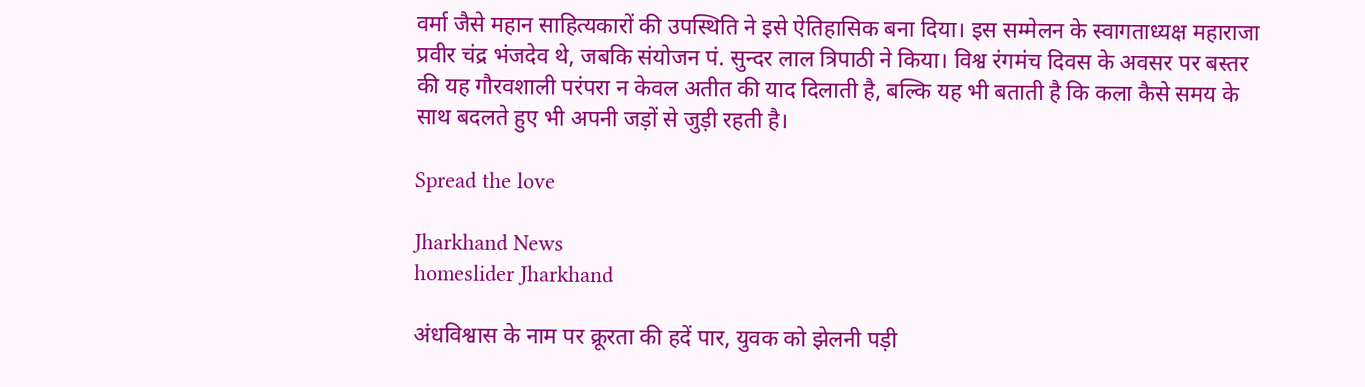वर्मा जैसे महान साहित्यकारों की उपस्थिति ने इसे ऐतिहासिक बना दिया। इस सम्मेलन के स्वागताध्यक्ष महाराजा प्रवीर चंद्र भंजदेव थे, जबकि संयोजन पं. सुन्दर लाल त्रिपाठी ने किया। विश्व रंगमंच दिवस के अवसर पर बस्तर की यह गौरवशाली परंपरा न केवल अतीत की याद दिलाती है, बल्कि यह भी बताती है कि कला कैसे समय के साथ बदलते हुए भी अपनी जड़ों से जुड़ी रहती है।

Spread the love

Jharkhand News
homeslider Jharkhand

अंधविश्वास के नाम पर क्रूरता की हदें पार, युवक को झेलनी पड़ी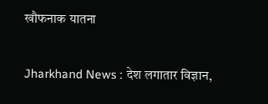खौफनाक यातना

Jharkhand News : देश लगातार विज्ञान,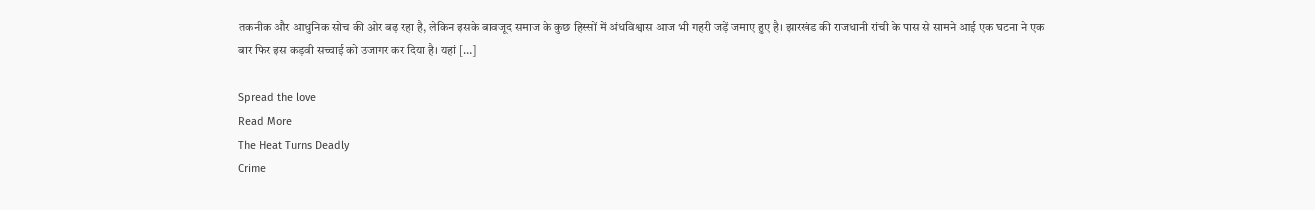तकनीक और आधुनिक सोच की ओर बढ़ रहा है, लेकिन इसके बावजूद समाज के कुछ हिस्सों में अंधविश्वास आज भी गहरी जड़ें जमाए हुए है। झारखंड की राजधानी रांची के पास से सामने आई एक घटना ने एक बार फिर इस कड़वी सच्चाई को उजागर कर दिया है। यहां […]

Spread the love
Read More
The Heat Turns Deadly
Crime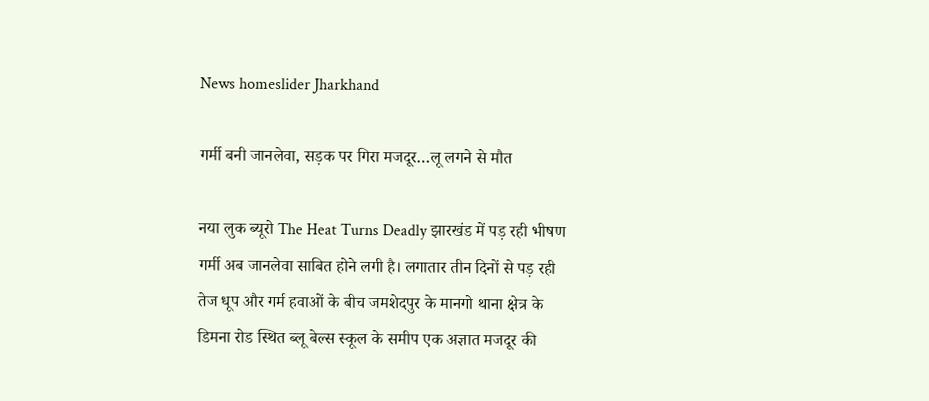News homeslider Jharkhand

गर्मी बनी जानलेवा, सड़क पर गिरा मजदूर…लू लगने से मौत

नया लुक ब्यूरो The Heat Turns Deadly झारखंड में पड़ रही भीषण गर्मी अब जानलेवा साबित होने लगी है। लगातार तीन दिनों से पड़ रही तेज धूप और गर्म हवाओं के बीच जमशेदपुर के मानगो थाना क्षेत्र के डिमना रोड स्थित ब्लू बेल्स स्कूल के समीप एक अज्ञात मजदूर की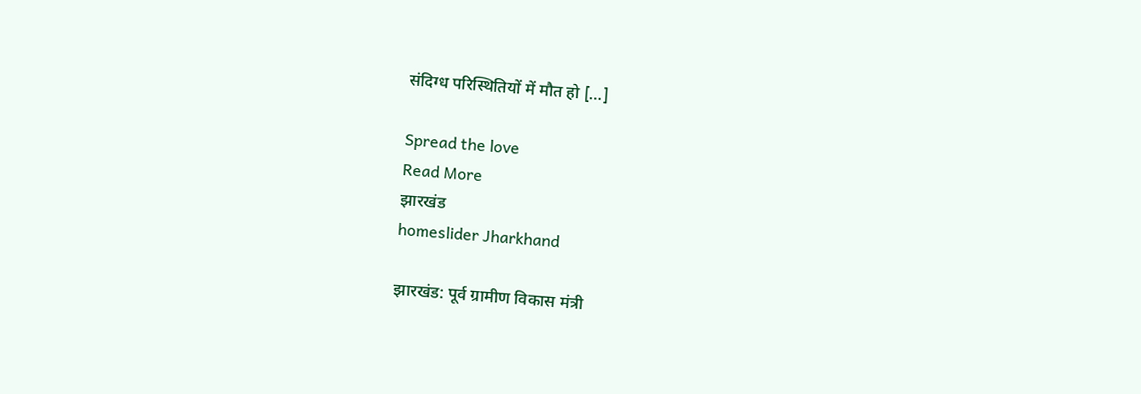संदिग्ध परिस्थितियों में मौत हो […]

Spread the love
Read More
झारखंड
homeslider Jharkhand

झारखंड: पूर्व ग्रामीण विकास मंत्री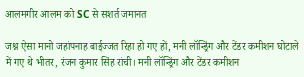आलमगीर आलम को SC से सशर्त जमानत

जश्न ऐसा मानो जहांपनाह बाईज्जत रिहा हो गए हों, मनी लॉन्ड्रिंग और टेंडर कमीशन घोटाले में गए थे भीतर, रंजन कुमार सिंह रांची। मनी लॉन्ड्रिंग और टेंडर कमीशन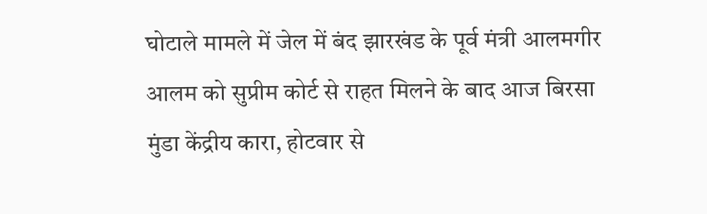घोटाले मामले में जेल में बंद झारखंड के पूर्व मंत्री आलमगीर आलम को सुप्रीम कोर्ट से राहत मिलने के बाद आज बिरसा मुंडा केंद्रीय कारा, होटवार से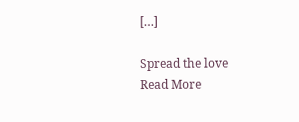[…]

Spread the love
Read More